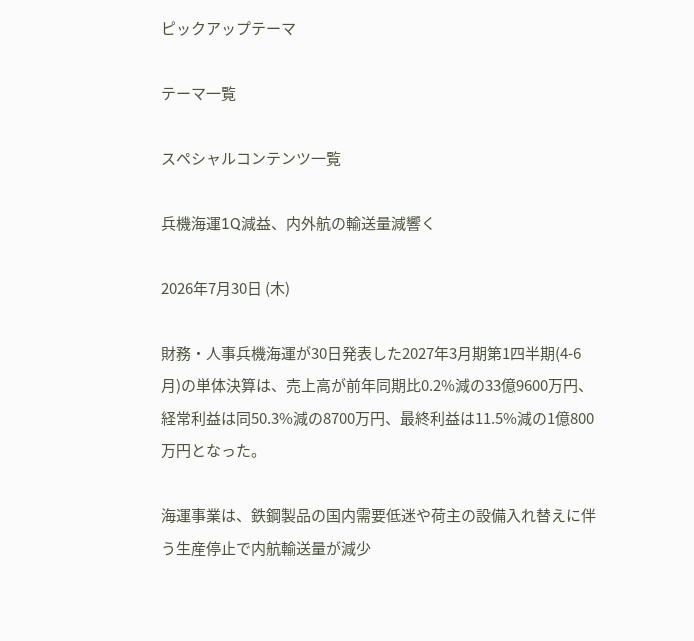ピックアップテーマ

テーマ一覧

スペシャルコンテンツ一覧

兵機海運1Q減益、内外航の輸送量減響く

2026年7月30日 (木)

財務・人事兵機海運が30日発表した2027年3月期第1四半期(4-6月)の単体決算は、売上高が前年同期比0.2%減の33億9600万円、経常利益は同50.3%減の8700万円、最終利益は11.5%減の1億800万円となった。

海運事業は、鉄鋼製品の国内需要低迷や荷主の設備入れ替えに伴う生産停止で内航輸送量が減少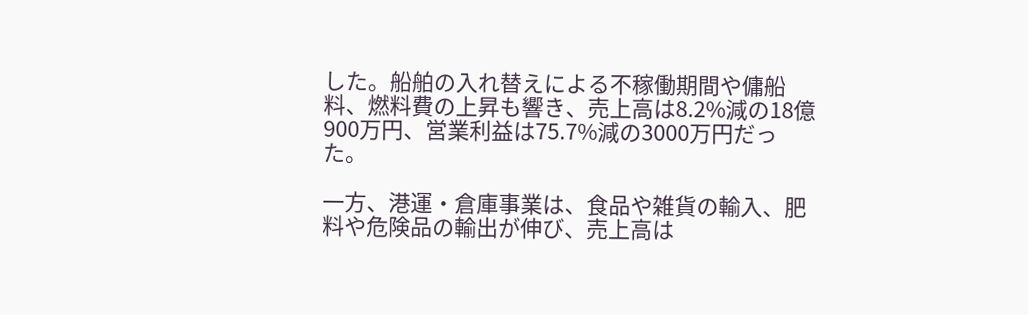した。船舶の入れ替えによる不稼働期間や傭船料、燃料費の上昇も響き、売上高は8.2%減の18億900万円、営業利益は75.7%減の3000万円だった。

一方、港運・倉庫事業は、食品や雑貨の輸入、肥料や危険品の輸出が伸び、売上高は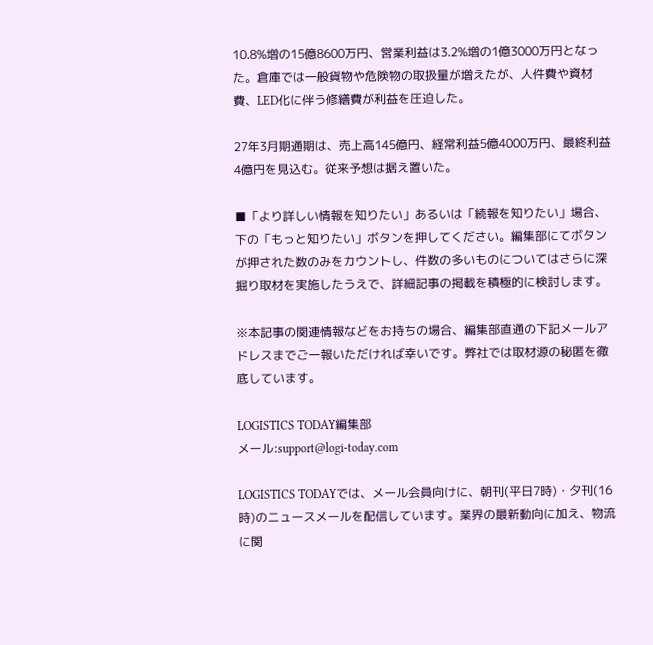10.8%増の15億8600万円、営業利益は3.2%増の1億3000万円となった。倉庫では一般貨物や危険物の取扱量が増えたが、人件費や資材費、LED化に伴う修繕費が利益を圧迫した。

27年3月期通期は、売上高145億円、経常利益5億4000万円、最終利益4億円を見込む。従来予想は据え置いた。

■「より詳しい情報を知りたい」あるいは「続報を知りたい」場合、下の「もっと知りたい」ボタンを押してください。編集部にてボタンが押された数のみをカウントし、件数の多いものについてはさらに深掘り取材を実施したうえで、詳細記事の掲載を積極的に検討します。

※本記事の関連情報などをお持ちの場合、編集部直通の下記メールアドレスまでご一報いただければ幸いです。弊社では取材源の秘匿を徹底しています。

LOGISTICS TODAY編集部
メール:support@logi-today.com

LOGISTICS TODAYでは、メール会員向けに、朝刊(平日7時)・夕刊(16時)のニュースメールを配信しています。業界の最新動向に加え、物流に関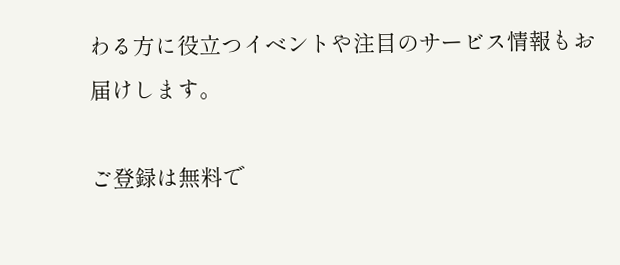わる方に役立つイベントや注目のサービス情報もお届けします。

ご登録は無料で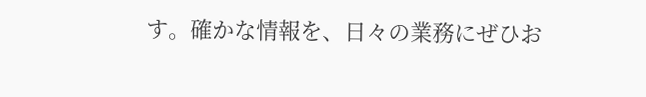す。確かな情報を、日々の業務にぜひお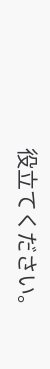役立てください。